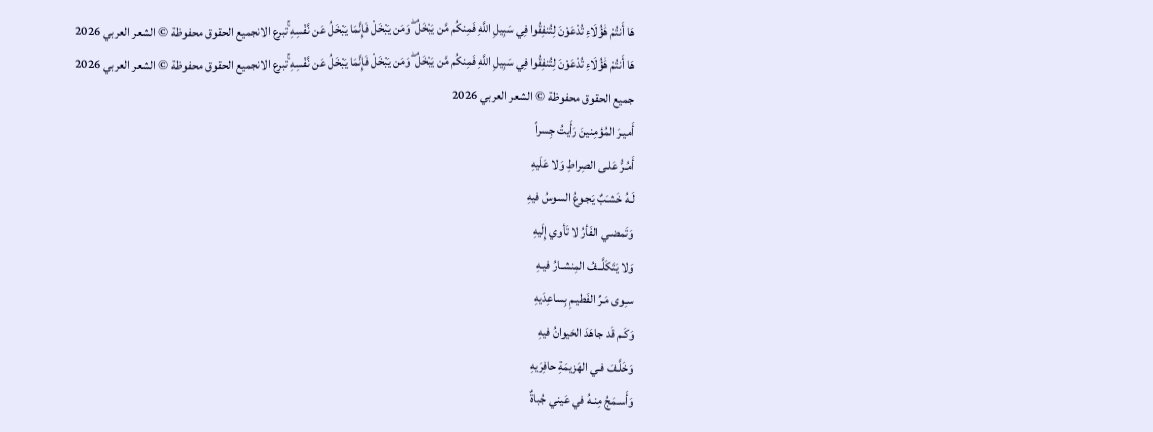هَا أَنتُمْ هَٰؤُلَاءِ تُدْعَوْنَ لِتُنفِقُوا فِي سَبِيلِ اللَّهِ فَمِنكُم مَّن يَبْخَلُ ۖ وَمَن يَبْخَلْ فَإِنَّمَا يَبْخَلُ عَن نَّفْسِهِ ۚتبرع الانجميع الحقوق محفوظة © الشعر العربي 2026
هَا أَنتُمْ هَٰؤُلَاءِ تُدْعَوْنَ لِتُنفِقُوا فِي سَبِيلِ اللَّهِ فَمِنكُم مَّن يَبْخَلُ ۖ وَمَن يَبْخَلْ فَإِنَّمَا يَبْخَلُ عَن نَّفْسِهِ ۚتبرع الانجميع الحقوق محفوظة © الشعر العربي 2026
جميع الحقوق محفوظة © الشعر العربي 2026
أَميـرَ المُؤمِنينَ رَأَيتُ جِسراً
أَمُـرُّ عَلـى الصِراطِ وَلا عَلَيهِ
لَـهُ خَشـَبٌ يَجـوعُ السوسُ فيهِ
وَتَمضـي الفَأرُ لا تَأوي إِلَيهِ
وَلا يَتَكَلَّــفُ المِنشـارُ فيـهِ
سـِوى مَـرِّ الفَطيـمِ بِساعِدَيهِ
وَكَـم قَد جاهَدَ الحَيوانُ فيهِ
وَخَلَّـفَ فـي الهَزيمَةِ حافِرَيهِ
وَأَسـمَجُ مِنـهُ في عَيني جُباةٌ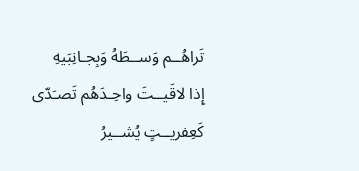تَراهُــم وَســطَهُ وَبِجـانِبَيهِ
إِذا لاقَيــتَ واحِـدَهُم تَصـَدّى
كَعِفريــتٍ يُشــيرُ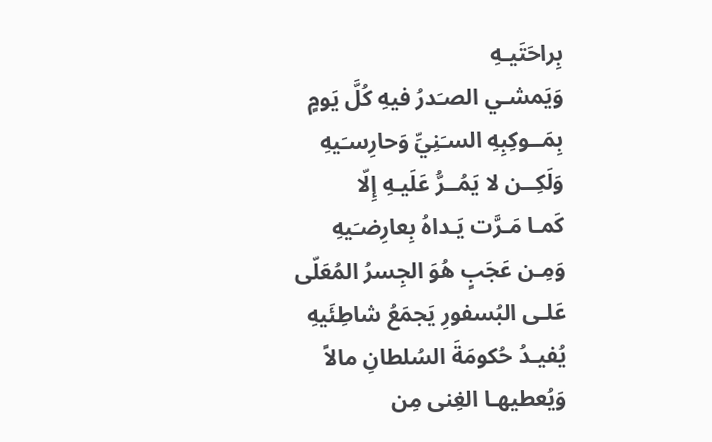بِراحَتَيـهِ
وَيَمشـي الصـَدرُ فيهِ كُلَّ يَومٍ
بِمَــوكِبِهِ السـَنِيِّ وَحارِسـَيهِ
وَلَكِــن لا يَمُــرُّ عَلَيـهِ إِلّا
كَمـا مَـرَّت يَـداهُ بِعارِضـَيهِ
وَمِـن عَجَبٍ هُوَ الجِسرُ المُعَلّى
عَلـى البُسفورِ يَجمَعُ شاطِئَيهِ
يُفيـدُ حُكومَةَ السُلطانِ مالاً
وَيُعطيهـا الغِنى مِن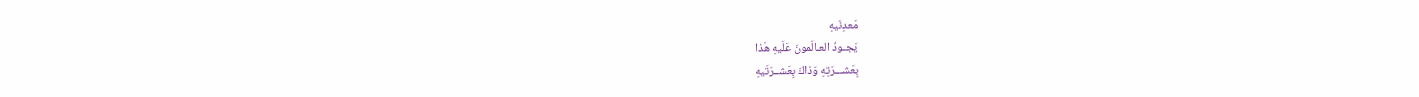مَعدِنَيهِ
يَجـودُ العـالَمونَ عَلَيهِ هَذا
بِعَشـــرَتِهِ وَذاكَ بِعَشــرَتَيهِ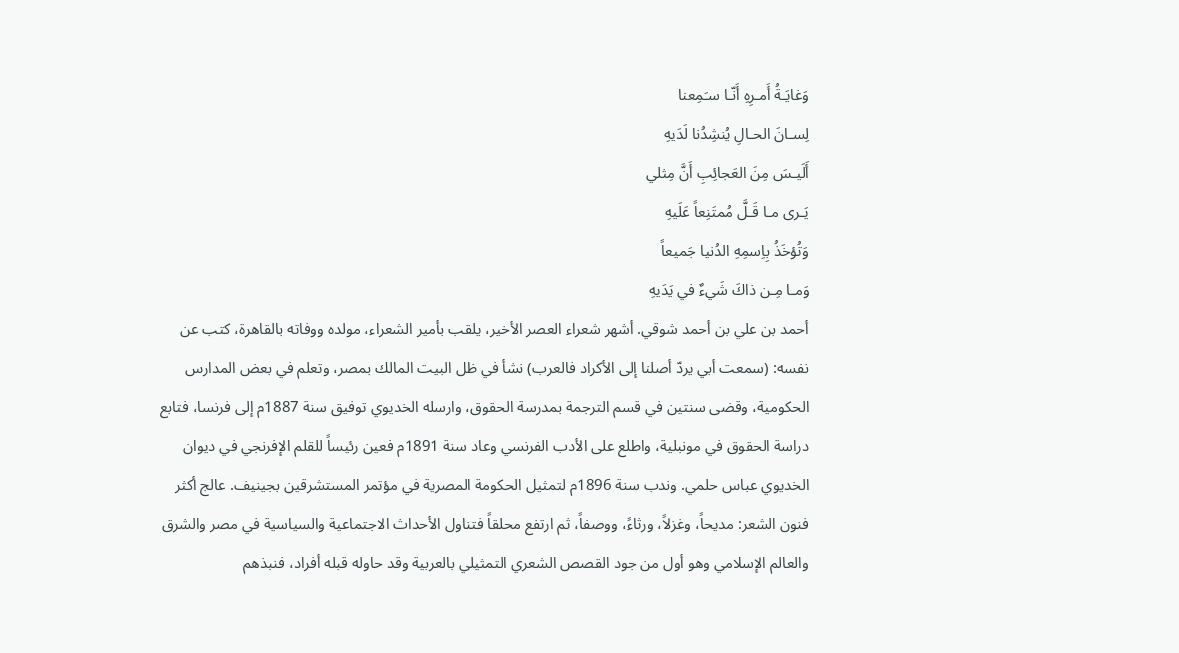وَغايَـةُ أَمـرِهِ أَنّـا سـَمِعنا
لِسـانَ الحـالِ يُنشِدُنا لَدَيهِ
أَلَيـسَ مِنَ العَجائِبِ أَنَّ مِثلي
يَـرى مـا قَـلَّ مُمتَنِعاً عَلَيهِ
وَتُؤخَذُ بِاِسمِهِ الدُنيا جَميعاً
وَمـا مِـن ذاكَ شَيءٌ في يَدَيهِ
أحمد بن علي بن أحمد شوقي. أشهر شعراء العصر الأخير، يلقب بأمير الشعراء، مولده ووفاته بالقاهرة، كتب عن نفسه: (سمعت أبي يردّ أصلنا إلى الأكراد فالعرب) نشأ في ظل البيت المالك بمصر، وتعلم في بعض المدارس الحكومية، وقضى سنتين في قسم الترجمة بمدرسة الحقوق، وارسله الخديوي توفيق سنة 1887م إلى فرنسا، فتابع دراسة الحقوق في مونبلية، واطلع على الأدب الفرنسي وعاد سنة 1891م فعين رئيساً للقلم الإفرنجي في ديوان الخديوي عباس حلمي. وندب سنة 1896م لتمثيل الحكومة المصرية في مؤتمر المستشرقين بجينيف. عالج أكثر فنون الشعر: مديحاً، وغزلاً، ورثاءً، ووصفاً، ثم ارتفع محلقاً فتناول الأحداث الاجتماعية والسياسية في مصر والشرق والعالم الإسلامي وهو أول من جود القصص الشعري التمثيلي بالعربية وقد حاوله قبله أفراد، فنبذهم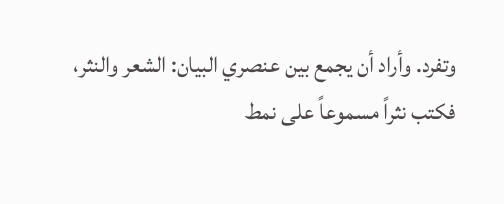وتفرد. وأراد أن يجمع بين عنصري البيان: الشعر والنثر، فكتب نثراً مسموعاً على نمط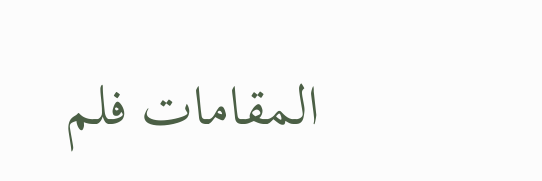المقامات فلم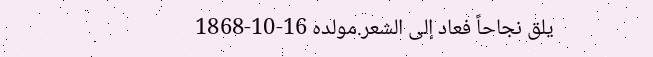يلق نجاحاً فعاد إلى الشعر.مولده 16-10-1868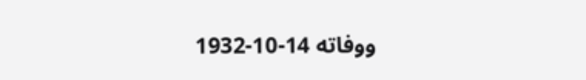ووفاته 14-10-1932